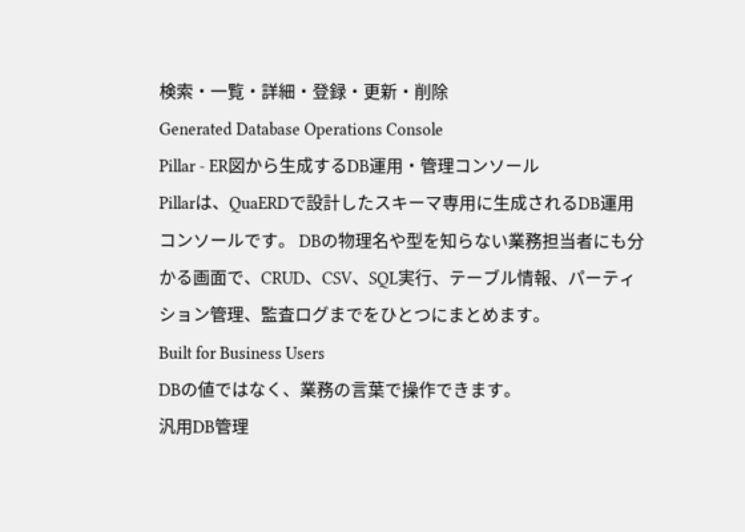検索・一覧・詳細・登録・更新・削除
Generated Database Operations Console
Pillar - ER図から生成するDB運用・管理コンソール
Pillarは、QuaERDで設計したスキーマ専用に生成されるDB運用コンソールです。 DBの物理名や型を知らない業務担当者にも分かる画面で、CRUD、CSV、SQL実行、テーブル情報、パーティション管理、監査ログまでをひとつにまとめます。
Built for Business Users
DBの値ではなく、業務の言葉で操作できます。
汎用DB管理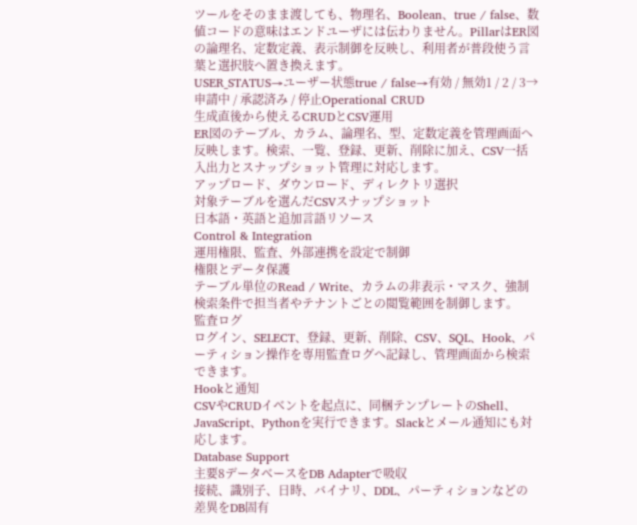ツールをそのまま渡しても、物理名、Boolean、true / false、数値コードの意味はエンドユーザには伝わりません。PillarはER図の論理名、定数定義、表示制御を反映し、利用者が普段使う言葉と選択肢へ置き換えます。
USER_STATUS→ユーザー状態true / false→有効 / 無効1 / 2 / 3→申請中 / 承認済み / 停止Operational CRUD
生成直後から使えるCRUDとCSV運用
ER図のテーブル、カラム、論理名、型、定数定義を管理画面へ反映します。検索、一覧、登録、更新、削除に加え、CSV一括入出力とスナップショット管理に対応します。
アップロード、ダウンロード、ディレクトリ選択
対象テーブルを選んだCSVスナップショット
日本語・英語と追加言語リソース
Control & Integration
運用権限、監査、外部連携を設定で制御
権限とデータ保護
テーブル単位のRead / Write、カラムの非表示・マスク、強制検索条件で担当者やテナントごとの閲覧範囲を制御します。
監査ログ
ログイン、SELECT、登録、更新、削除、CSV、SQL、Hook、パーティション操作を専用監査ログへ記録し、管理画面から検索できます。
Hookと通知
CSVやCRUDイベントを起点に、同梱テンプレートのShell、JavaScript、Pythonを実行できます。Slackとメール通知にも対応します。
Database Support
主要8データベースをDB Adapterで吸収
接続、識別子、日時、バイナリ、DDL、パーティションなどの差異をDB固有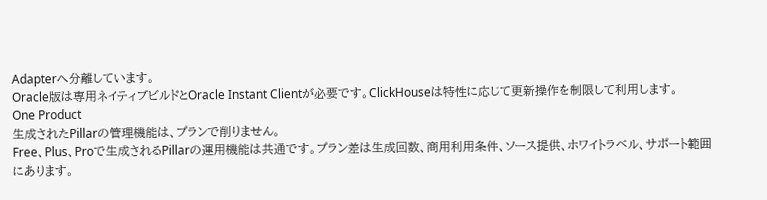Adapterへ分離しています。
Oracle版は専用ネイティブビルドとOracle Instant Clientが必要です。ClickHouseは特性に応じて更新操作を制限して利用します。
One Product
生成されたPillarの管理機能は、プランで削りません。
Free、Plus、Proで生成されるPillarの運用機能は共通です。プラン差は生成回数、商用利用条件、ソース提供、ホワイトラベル、サポート範囲にあります。